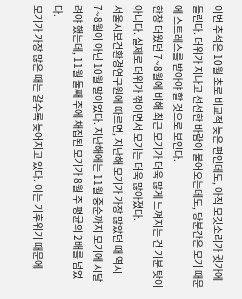이번 추석은 10월 초로 비교적 늦은 편인데도, 아직 모깃소리가 귓가에 들린다. 더위가 지나고 선선한 바람이 불어오는데도, 당분간은 모기 때문에 스트레스를 받아야 할 것으로 보인다.
한창 더웠던 7~8월에 비해 최근 모기가 더욱 많게 느껴지는 건 기분 탓이 아니다. 실제로 더위가 꺾이면서 모기는 더욱 많아졌다.
서울시보건환경연구원에 따르면, 지난해 모기가 가장 많았던 때 역시 7~8월이 아닌 10월 말이었다. 지난해에는 11월 중순까지 모기에 시달려야 했는데, 11월 둘째 주에 채집된 모기가 8월 주 평균의 2배를 넘었다.
모기가 가장 많은 때는 갈수록 늦어지고 있다. 이는 기후위기 때문에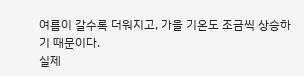여름이 갈수록 더워지고, 가을 기온도 조금씩 상승하기 때문이다.
실제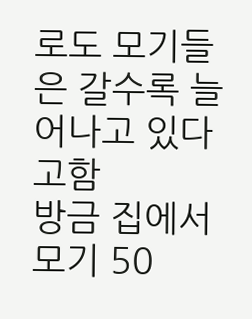로도 모기들은 갈수록 늘어나고 있다고함
방금 집에서 모기 50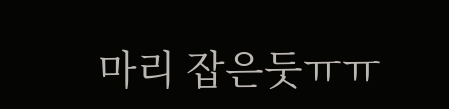마리 잡은둣ㅠㅠ